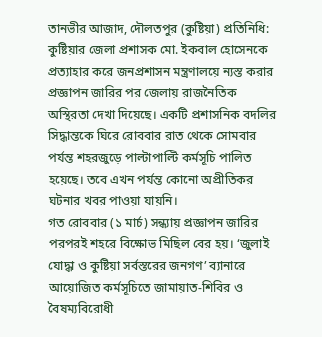তানভীর আজাদ, দৌলতপুর (কুষ্টিয়া) প্রতিনিধি: কুষ্টিয়ার জেলা প্রশাসক মো. ইকবাল হোসেনকে প্রত্যাহার করে জনপ্রশাসন মন্ত্রণালয়ে ন্যস্ত করার প্রজ্ঞাপন জারির পর জেলায় রাজনৈতিক অস্থিরতা দেখা দিয়েছে। একটি প্রশাসনিক বদলির সিদ্ধান্তকে ঘিরে রোববার রাত থেকে সোমবার পর্যন্ত শহরজুড়ে পাল্টাপাল্টি কর্মসূচি পালিত হয়েছে। তবে এখন পর্যন্ত কোনো অপ্রীতিকর ঘটনার খবর পাওয়া যায়নি।
গত রোববার (১ মার্চ) সন্ধ্যায় প্রজ্ঞাপন জারির পরপরই শহরে বিক্ষোভ মিছিল বের হয়। ‘জুলাই যোদ্ধা ও কুষ্টিয়া সর্বস্তরের জনগণ’ ব্যানারে আয়োজিত কর্মসূচিতে জামায়াত-শিবির ও বৈষম্যবিরোধী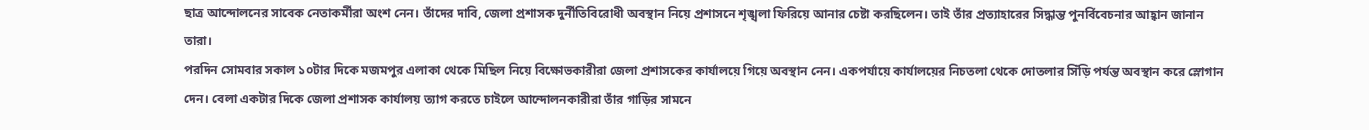ছাত্র আন্দোলনের সাবেক নেতাকর্মীরা অংশ নেন। তাঁদের দাবি, জেলা প্রশাসক দুর্নীতিবিরোধী অবস্থান নিয়ে প্রশাসনে শৃঙ্খলা ফিরিয়ে আনার চেষ্টা করছিলেন। তাই তাঁর প্রত্যাহারের সিদ্ধান্ত পুনর্বিবেচনার আহ্বান জানান তারা।
পরদিন সোমবার সকাল ১০টার দিকে মজমপুর এলাকা থেকে মিছিল নিয়ে বিক্ষোভকারীরা জেলা প্রশাসকের কার্যালয়ে গিয়ে অবস্থান নেন। একপর্যায়ে কার্যালয়ের নিচতলা থেকে দোতলার সিঁড়ি পর্যন্ত অবস্থান করে স্লোগান দেন। বেলা একটার দিকে জেলা প্রশাসক কার্যালয় ত্যাগ করতে চাইলে আন্দোলনকারীরা তাঁর গাড়ির সামনে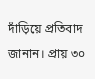দাঁড়িয়ে প্রতিবাদ জানান। প্রায় ৩০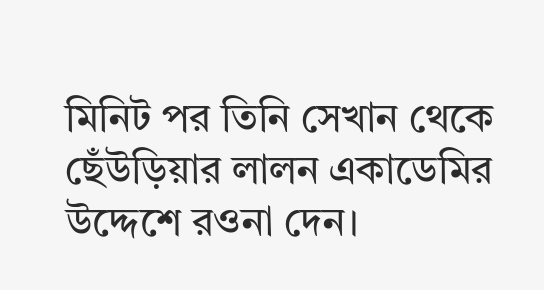মিনিট পর তিনি সেখান থেকে ছেঁউড়িয়ার লালন একাডেমির উদ্দেশে রওনা দেন।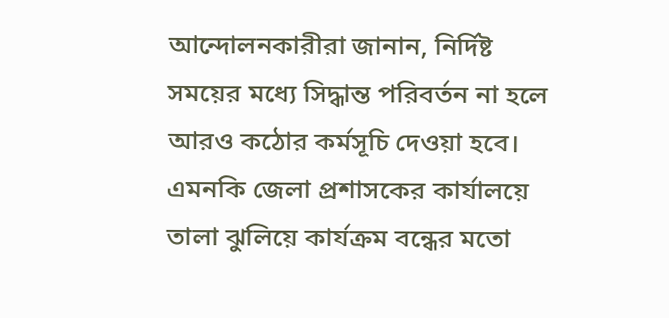আন্দোলনকারীরা জানান, নির্দিষ্ট সময়ের মধ্যে সিদ্ধান্ত পরিবর্তন না হলে আরও কঠোর কর্মসূচি দেওয়া হবে। এমনকি জেলা প্রশাসকের কার্যালয়ে তালা ঝুলিয়ে কার্যক্রম বন্ধের মতো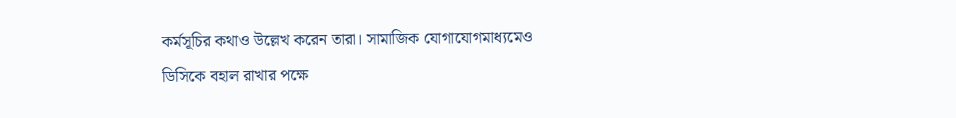কর্মসূচির কথাও উল্লেখ করেন তারা। সামাজিক যোগাযোগমাধ্যমেও ডিসিকে বহাল রাখার পক্ষে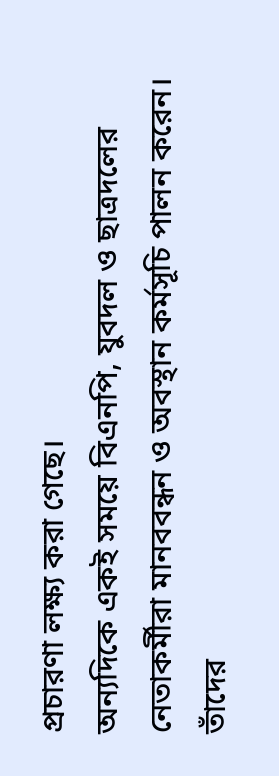প্রচারণা লক্ষ্য করা গেছে।
অন্যদিকে একই সময়ে বিএনপি, যুবদল ও ছাত্রদলের নেতাকর্মীরা মানববন্ধন ও অবস্থান কর্মসূচি পালন করেন। তাঁদের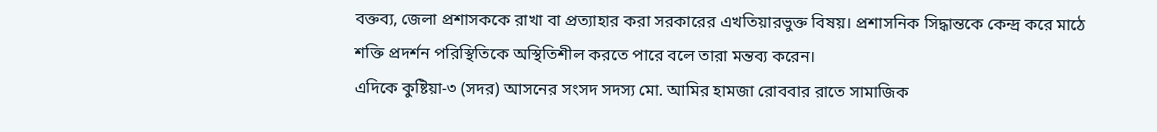বক্তব্য, জেলা প্রশাসককে রাখা বা প্রত্যাহার করা সরকারের এখতিয়ারভুক্ত বিষয়। প্রশাসনিক সিদ্ধান্তকে কেন্দ্র করে মাঠে শক্তি প্রদর্শন পরিস্থিতিকে অস্থিতিশীল করতে পারে বলে তারা মন্তব্য করেন।
এদিকে কুষ্টিয়া-৩ (সদর) আসনের সংসদ সদস্য মো. আমির হামজা রোববার রাতে সামাজিক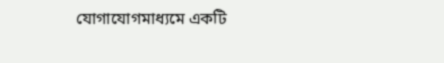যোগাযোগমাধ্যমে একটি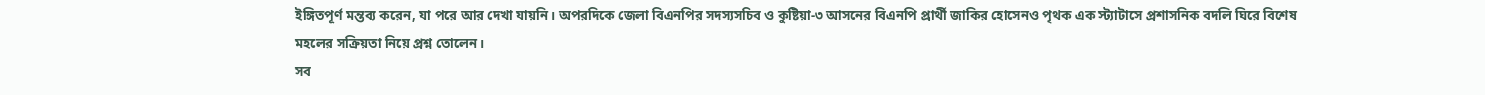ইঙ্গিতপূর্ণ মন্তব্য করেন, যা পরে আর দেখা যায়নি। অপরদিকে জেলা বিএনপির সদস্যসচিব ও কুষ্টিয়া-৩ আসনের বিএনপি প্রার্থী জাকির হোসেনও পৃথক এক স্ট্যাটাসে প্রশাসনিক বদলি ঘিরে বিশেষ মহলের সক্রিয়তা নিয়ে প্রশ্ন তোলেন।
সব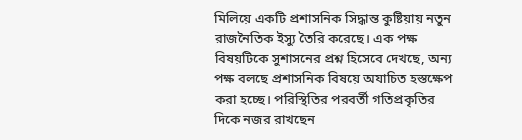মিলিয়ে একটি প্রশাসনিক সিদ্ধান্ত কুষ্টিয়ায় নতুন রাজনৈতিক ইস্যু তৈরি করেছে। এক পক্ষ বিষয়টিকে সুশাসনের প্রশ্ন হিসেবে দেখছে, অন্য পক্ষ বলছে প্রশাসনিক বিষয়ে অযাচিত হস্তক্ষেপ করা হচ্ছে। পরিস্থিতির পরবর্তী গতিপ্রকৃতির দিকে নজর রাখছেন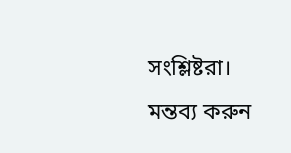সংশ্লিষ্টরা।
মন্তব্য করুন